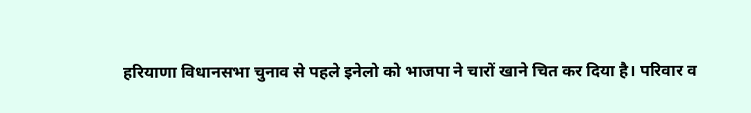हरियाणा विधानसभा चुनाव से पहले इनेलो को भाजपा ने चारों खाने चित कर दिया है। परिवार व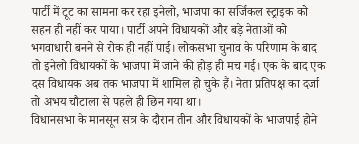पार्टी में टूट का सामना कर रहा इनेलो, भाजपा का सर्जिकल स्ट्राइक को सहन ही नहीं कर पाया। पार्टी अपने विधायकों और बड़े नेताओं को भगवाधारी बनने से रोक ही नहीं पाई। लोकसभा चुनाव के परिणाम के बाद तो इनेलो विधायकों के भाजपा में जाने की होड़ ही मच गई। एक के बाद एक दस विधायक अब तक भाजपा में शामिल हो चुके हैं। नेता प्रतिपक्ष का दर्जा तो अभय चौटाला से पहले ही छिन गया था।
विधानसभा के मानसून सत्र के दौरान तीन और विधायकों के भाजपाई होने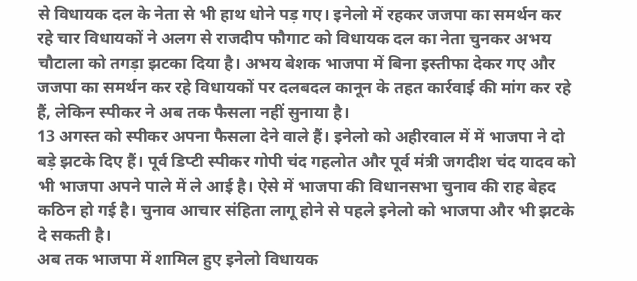से विधायक दल के नेता से भी हाथ धोने पड़ गए। इनेलो में रहकर जजपा का समर्थन कर रहे चार विधायकों ने अलग से राजदीप फौगाट को विधायक दल का नेता चुनकर अभय चौटाला को तगड़ा झटका दिया है। अभय बेशक भाजपा में बिना इस्तीफा देकर गए और जजपा का समर्थन कर रहे विधायकों पर दलबदल कानून के तहत कार्रवाई की मांग कर रहे हैं, लेकिन स्पीकर ने अब तक फैसला नहीं सुनाया है।
13 अगस्त को स्पीकर अपना फैसला देने वाले हैं। इनेलो को अहीरवाल में में भाजपा ने दो बड़े झटके दिए हैं। पूर्व डिप्टी स्पीकर गोपी चंद गहलोत और पूर्व मंत्री जगदीश चंद यादव को भी भाजपा अपने पाले में ले आई है। ऐसे में भाजपा की विधानसभा चुनाव की राह बेहद कठिन हो गई है। चुनाव आचार संहिता लागू होने से पहले इनेलो को भाजपा और भी झटके दे सकती है।
अब तक भाजपा में शामिल हुए इनेलो विधायक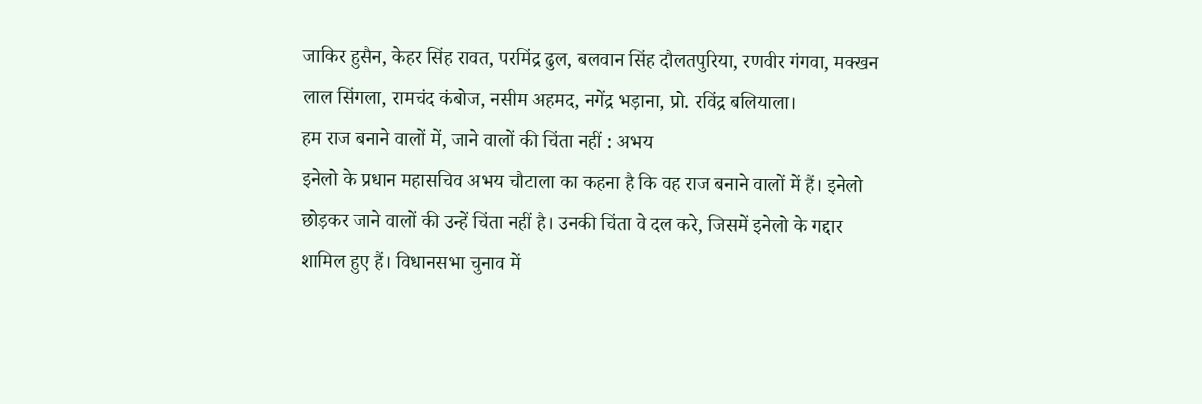जाकिर हुसैन, केहर सिंह रावत, परमिंद्र ढुल, बलवान सिंह दौलतपुरिया, रणवीर गंगवा, मक्खन लाल सिंगला, रामचंद कंबोज, नसीम अहमद, नगेंद्र भड़ाना, प्रो. रविंद्र बलियाला।
हम राज बनाने वालों में, जाने वालों की चिंता नहीं : अभय
इनेलो के प्रधान महासचिव अभय चौटाला का कहना है कि वह राज बनाने वालों में हैं। इनेलो छोड़कर जाने वालों की उन्हें चिंता नहीं है। उनकी चिंता वे दल करे, जिसमें इनेलो के गद्दार शामिल हुए हैं। विधानसभा चुनाव में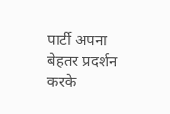पार्टी अपना बेहतर प्रदर्शन करके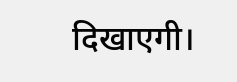दिखाएगी।